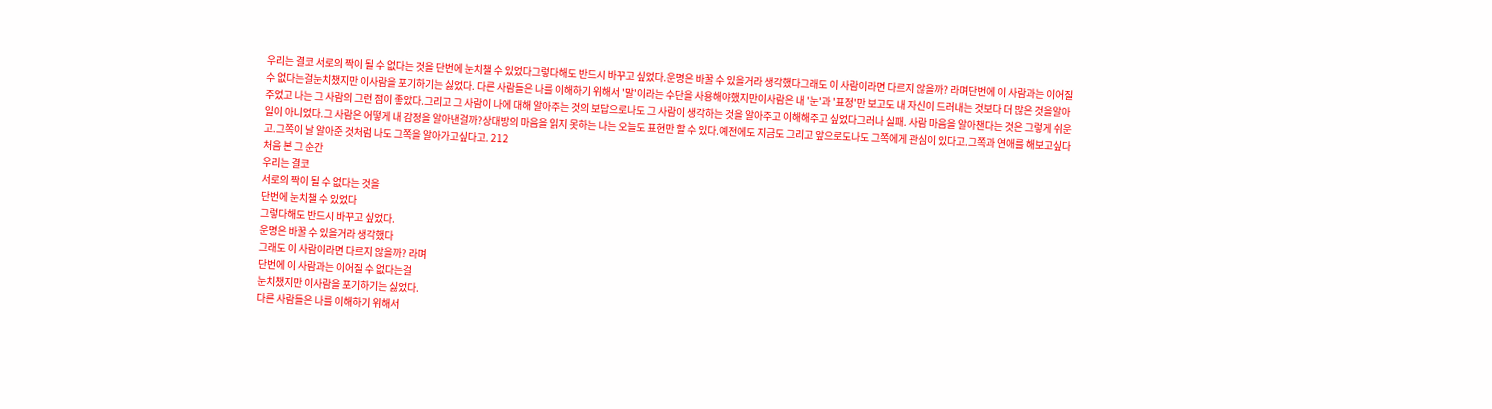우리는 결코 서로의 짝이 될 수 없다는 것을 단번에 눈치챌 수 있었다그렇다해도 반드시 바꾸고 싶었다.운명은 바꿀 수 있을거라 생각했다그래도 이 사람이라면 다르지 않을까? 라며단번에 이 사람과는 이어질 수 없다는걸눈치챘지만 이사람을 포기하기는 싫었다. 다른 사람들은 나를 이해하기 위해서 '말'이라는 수단을 사용해야했지만이사람은 내 '눈'과 '표정'만 보고도 내 자신이 드러내는 것보다 더 많은 것을알아주었고 나는 그 사람의 그런 점이 좋았다.그리고 그 사람이 나에 대해 알아주는 것의 보답으로나도 그 사람이 생각하는 것을 알아주고 이해해주고 싶었다그러나 실패. 사람 마음을 알아챈다는 것은 그렇게 쉬운 일이 아니었다.그 사람은 어떻게 내 감정을 알아낸걸까?상대방의 마음을 읽지 못하는 나는 오늘도 표현만 할 수 있다.예전에도 지금도 그리고 앞으로도나도 그쪽에게 관심이 있다고.그쪽과 연애를 해보고싶다고.그쪽이 날 알아준 것처럼 나도 그쪽을 알아가고싶다고. 212
처음 본 그 순간
우리는 결코
서로의 짝이 될 수 없다는 것을
단번에 눈치챌 수 있었다
그렇다해도 반드시 바꾸고 싶었다.
운명은 바꿀 수 있을거라 생각했다
그래도 이 사람이라면 다르지 않을까? 라며
단번에 이 사람과는 이어질 수 없다는걸
눈치챘지만 이사람을 포기하기는 싫었다.
다른 사람들은 나를 이해하기 위해서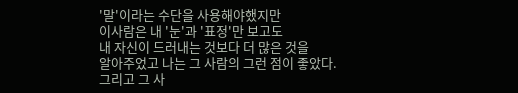'말'이라는 수단을 사용해야했지만
이사람은 내 '눈'과 '표정'만 보고도
내 자신이 드러내는 것보다 더 많은 것을
알아주었고 나는 그 사람의 그런 점이 좋았다.
그리고 그 사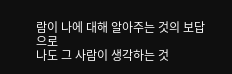람이 나에 대해 알아주는 것의 보답으로
나도 그 사람이 생각하는 것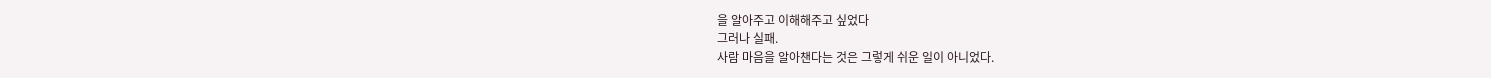을 알아주고 이해해주고 싶었다
그러나 실패.
사람 마음을 알아챈다는 것은 그렇게 쉬운 일이 아니었다.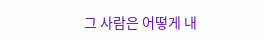그 사람은 어떻게 내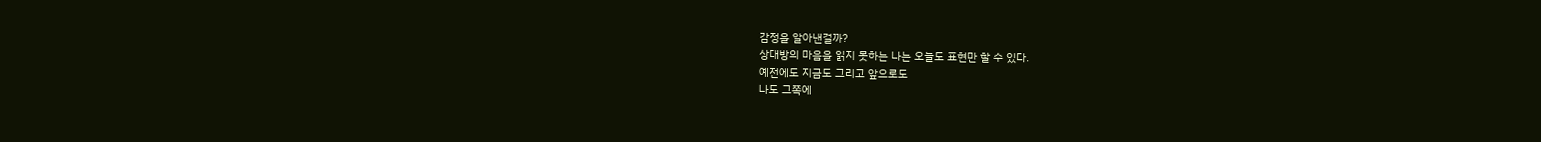감정을 알아낸걸까?
상대방의 마음을 읽지 못하는 나는 오늘도 표현만 할 수 있다.
예전에도 지금도 그리고 앞으로도
나도 그쪽에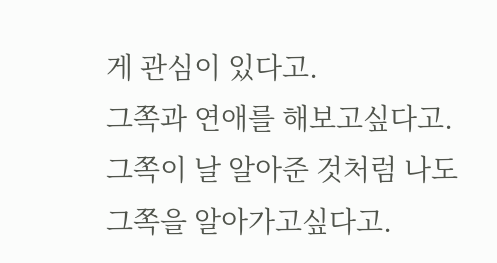게 관심이 있다고.
그쪽과 연애를 해보고싶다고.
그쪽이 날 알아준 것처럼 나도 그쪽을 알아가고싶다고.